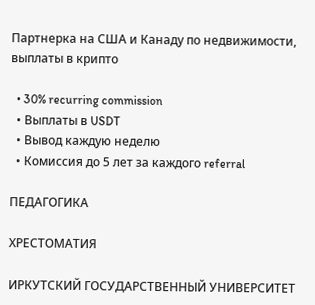Партнерка на США и Канаду по недвижимости, выплаты в крипто

  • 30% recurring commission
  • Выплаты в USDT
  • Вывод каждую неделю
  • Комиссия до 5 лет за каждого referral

ПЕДАГОГИКА

ХРЕСТОМАТИЯ

ИРКУТСКИЙ ГОСУДАРСТВЕННЫЙ УНИВЕРСИТЕТ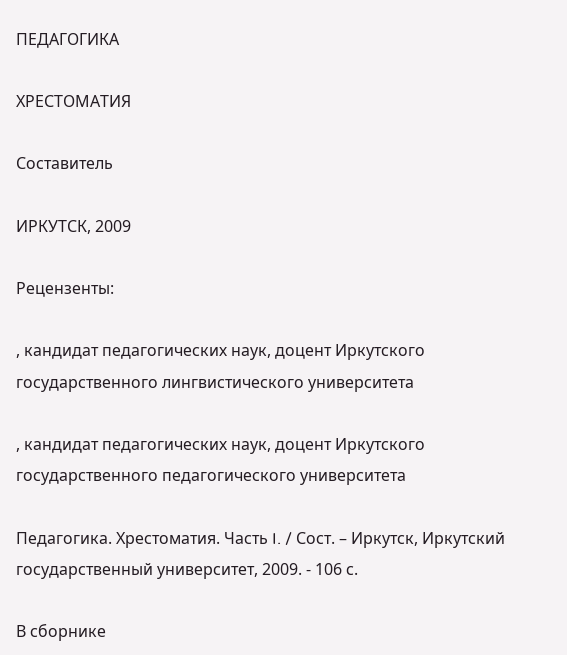ПЕДАГОГИКА

ХРЕСТОМАТИЯ

Составитель

ИРКУТСК, 2009

Рецензенты:

, кандидат педагогических наук, доцент Иркутского государственного лингвистического университета

, кандидат педагогических наук, доцент Иркутского государственного педагогического университета

Педагогика. Хрестоматия. Часть I. / Сост. – Иркутск, Иркутский государственный университет, 2009. - 106 с.

В сборнике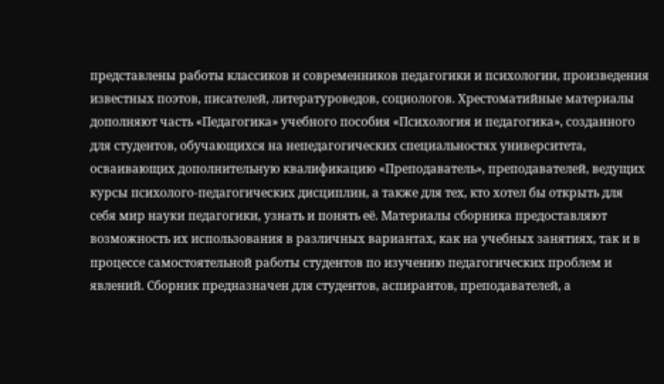представлены работы классиков и современников педагогики и психологии, произведения известных поэтов, писателей, литературоведов, социологов. Хрестоматийные материалы дополняют часть «Педагогика» учебного пособия «Психология и педагогика», созданного для студентов, обучающихся на непедагогических специальностях университета, осваивающих дополнительную квалификацию «Преподаватель», преподавателей, ведущих курсы психолого-педагогических дисциплин, а также для тех, кто хотел бы открыть для себя мир науки педагогики, узнать и понять её. Материалы сборника предоставляют возможность их использования в различных вариантах, как на учебных занятиях, так и в процессе самостоятельной работы студентов по изучению педагогических проблем и явлений. Сборник предназначен для студентов, аспирантов, преподавателей, а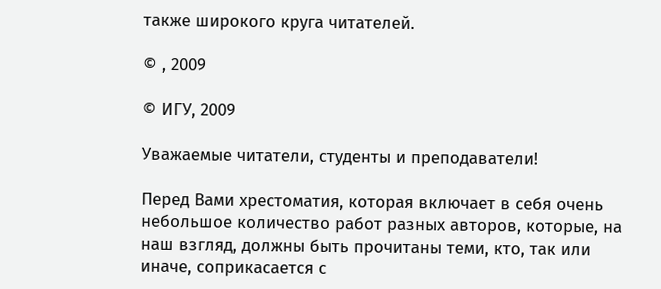также широкого круга читателей.

© , 2009

© ИГУ, 2009

Уважаемые читатели, студенты и преподаватели!

Перед Вами хрестоматия, которая включает в себя очень небольшое количество работ разных авторов, которые, на наш взгляд, должны быть прочитаны теми, кто, так или иначе, соприкасается с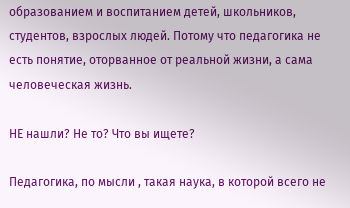образованием и воспитанием детей, школьников, студентов, взрослых людей. Потому что педагогика не есть понятие, оторванное от реальной жизни, а сама человеческая жизнь.

НЕ нашли? Не то? Что вы ищете?

Педагогика, по мысли , такая наука, в которой всего не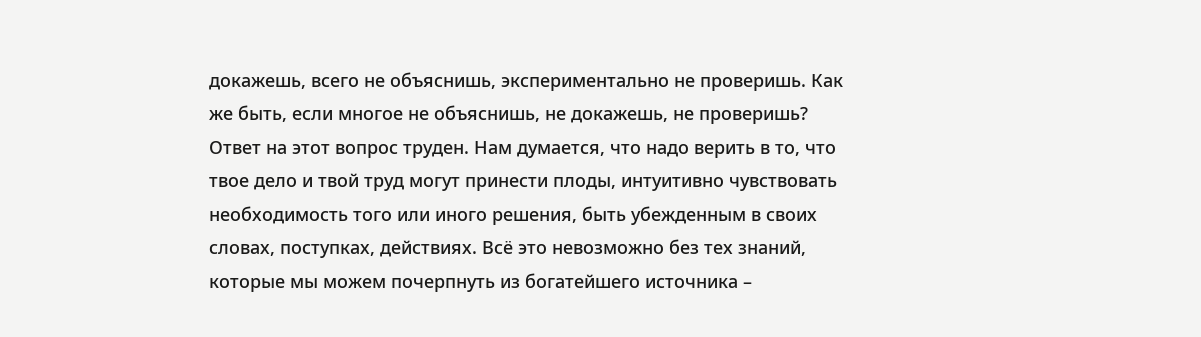докажешь, всего не объяснишь, экспериментально не проверишь. Как же быть, если многое не объяснишь, не докажешь, не проверишь? Ответ на этот вопрос труден. Нам думается, что надо верить в то, что твое дело и твой труд могут принести плоды, интуитивно чувствовать необходимость того или иного решения, быть убежденным в своих словах, поступках, действиях. Всё это невозможно без тех знаний, которые мы можем почерпнуть из богатейшего источника –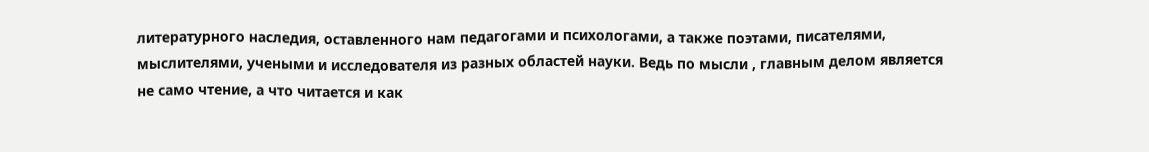литературного наследия, оставленного нам педагогами и психологами, а также поэтами, писателями, мыслителями, учеными и исследователя из разных областей науки. Ведь по мысли , главным делом является не само чтение, а что читается и как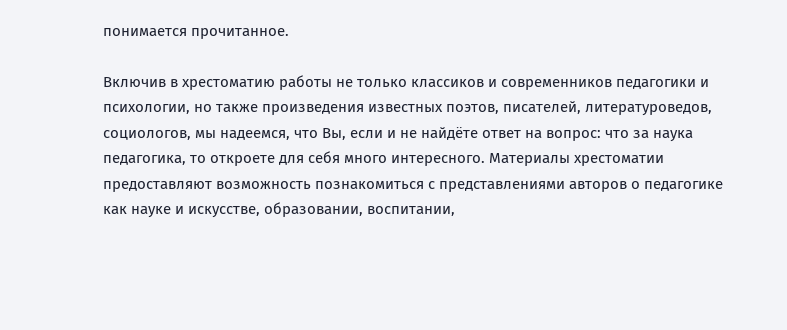понимается прочитанное.

Включив в хрестоматию работы не только классиков и современников педагогики и психологии, но также произведения известных поэтов, писателей, литературоведов, социологов, мы надеемся, что Вы, если и не найдёте ответ на вопрос: что за наука педагогика, то откроете для себя много интересного. Материалы хрестоматии предоставляют возможность познакомиться с представлениями авторов о педагогике как науке и искусстве, образовании, воспитании,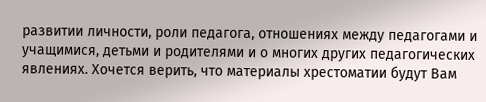развитии личности, роли педагога, отношениях между педагогами и учащимися, детьми и родителями и о многих других педагогических явлениях. Хочется верить, что материалы хрестоматии будут Вам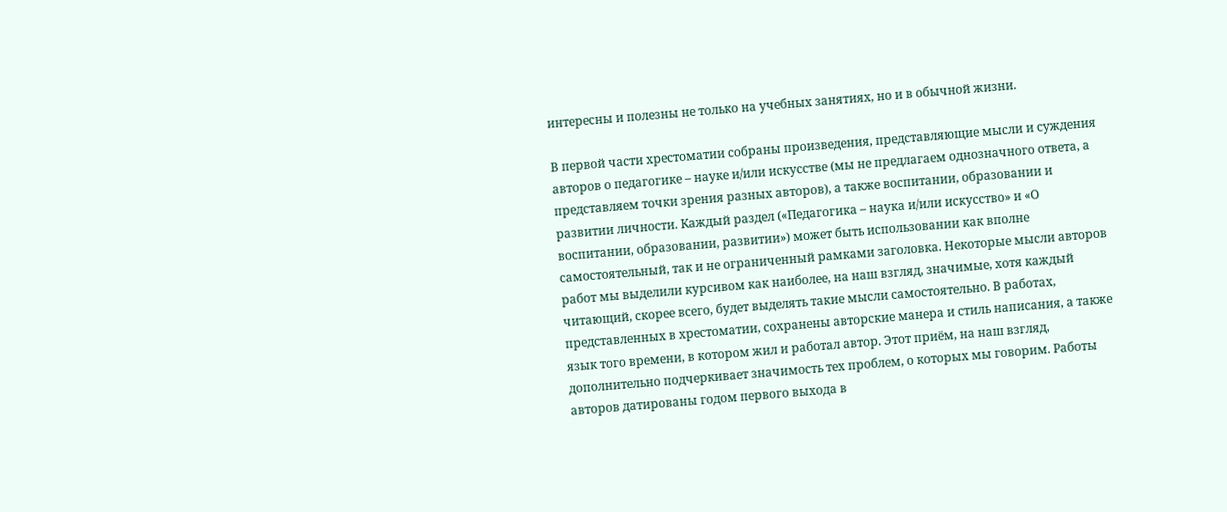интересны и полезны не только на учебных занятиях, но и в обычной жизни.

В первой части хрестоматии собраны произведения, представляющие мысли и суждения авторов о педагогике – науке и/или искусстве (мы не предлагаем однозначного ответа, а представляем точки зрения разных авторов), а также воспитании, образовании и развитии личности. Каждый раздел («Педагогика – наука и/или искусство» и «О воспитании, образовании, развитии») может быть использовании как вполне самостоятельный, так и не ограниченный рамками заголовка. Некоторые мысли авторов работ мы выделили курсивом как наиболее, на наш взгляд, значимые, хотя каждый читающий, скорее всего, будет выделять такие мысли самостоятельно. В работах, представленных в хрестоматии, сохранены авторские манера и стиль написания, а также язык того времени, в котором жил и работал автор. Этот приём, на наш взгляд, дополнительно подчеркивает значимость тех проблем, о которых мы говорим. Работы авторов датированы годом первого выхода в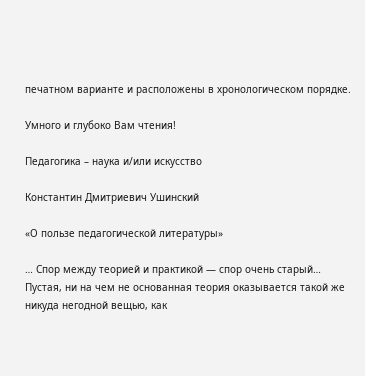печатном варианте и расположены в хронологическом порядке.

Умного и глубоко Вам чтения!

Педагогика – наука и/или искусство

Константин Дмитриевич Ушинский

«О пользе педагогической литературы»

… Спор между теорией и практикой — спор очень старый… Пустая, ни на чем не основанная теория оказывается такой же никуда негодной вещью, как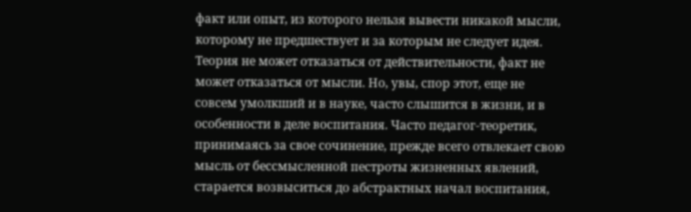факт или опыт, из которого нельзя вывести никакой мысли, которому не предшествует и за которым не следует идея. Теория не может отказаться от действительности, факт не может отказаться от мысли. Но, увы, спор этот, еще не совсем умолкший и в науке, часто слышится в жизни, и в особенности в деле воспитания. Часто педагог-теоретик, принимаясь за свое сочинение, прежде всего отвлекает свою мысль от бессмысленной пестроты жизненных явлений, старается возвыситься до абстрактных начал воспитания,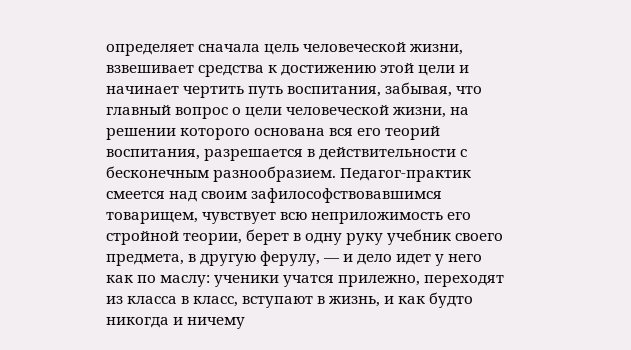определяет сначала цель человеческой жизни, взвешивает средства к достижению этой цели и начинает чертить путь воспитания, забывая, что главный вопрос о цели человеческой жизни, на решении которого основана вся его теорий воспитания, разрешается в действительности с бесконечным разнообразием. Педагог-практик смеется над своим зафилософствовавшимся товарищем, чувствует всю неприложимость его стройной теории, берет в одну руку учебник своего предмета, в другую ферулу, — и дело идет у него как по маслу: ученики учатся прилежно, переходят из класса в класс, вступают в жизнь, и как будто никогда и ничему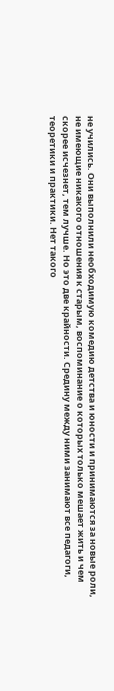не учились. Они выполнили необходимую комедию детства и юности и принимаются за новые роли, не имеющие никакого отношения к старым, воспоминание о которых только мешает жить и чем скорее исчезнет, тем лучше. Но это две крайности. Средину между ними занимают все педагоги, теоретики и практики. Нет такого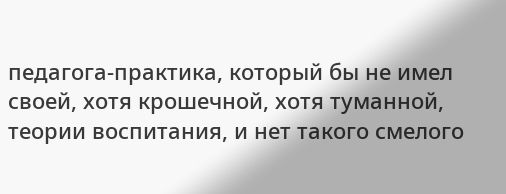педагога-практика, который бы не имел своей, хотя крошечной, хотя туманной, теории воспитания, и нет такого смелого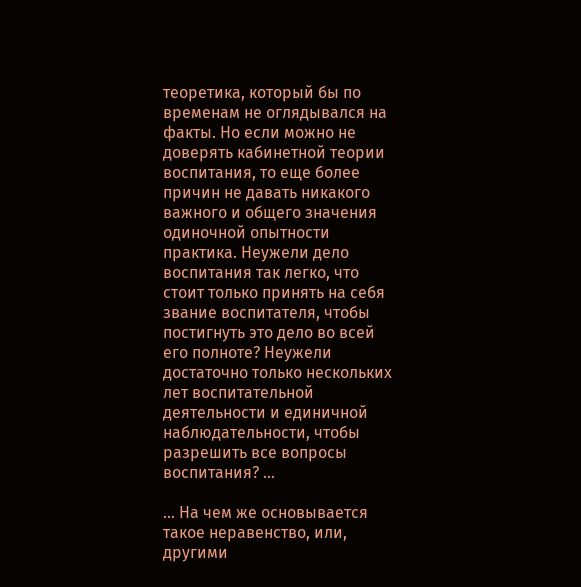теоретика, который бы по временам не оглядывался на факты. Но если можно не доверять кабинетной теории воспитания, то еще более причин не давать никакого важного и общего значения одиночной опытности практика. Неужели дело воспитания так легко, что стоит только принять на себя звание воспитателя, чтобы постигнуть это дело во всей его полноте? Неужели достаточно только нескольких лет воспитательной деятельности и единичной наблюдательности, чтобы разрешить все вопросы воспитания? …

… На чем же основывается такое неравенство, или, другими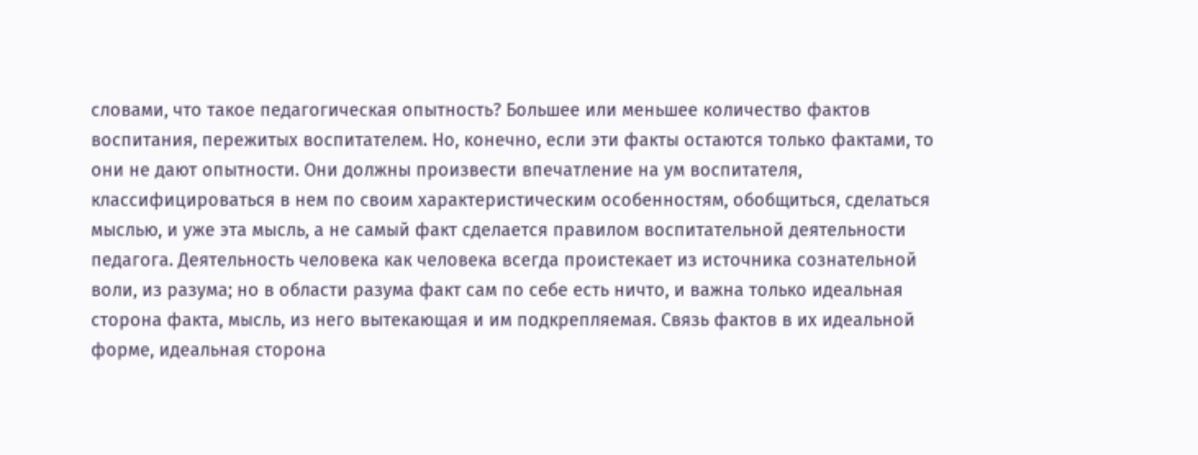словами, что такое педагогическая опытность? Большее или меньшее количество фактов воспитания, пережитых воспитателем. Но, конечно, если эти факты остаются только фактами, то они не дают опытности. Они должны произвести впечатление на ум воспитателя, классифицироваться в нем по своим характеристическим особенностям, обобщиться, сделаться мыслью, и уже эта мысль, а не самый факт сделается правилом воспитательной деятельности педагога. Деятельность человека как человека всегда проистекает из источника сознательной воли, из разума; но в области разума факт сам по себе есть ничто, и важна только идеальная сторона факта, мысль, из него вытекающая и им подкрепляемая. Связь фактов в их идеальной форме, идеальная сторона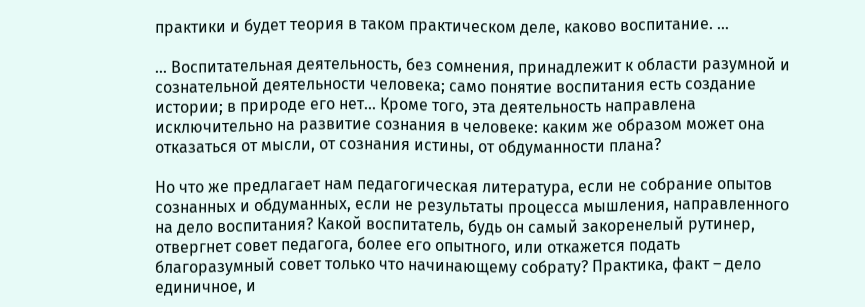практики и будет теория в таком практическом деле, каково воспитание. …

… Воспитательная деятельность, без сомнения, принадлежит к области разумной и сознательной деятельности человека; само понятие воспитания есть создание истории; в природе его нет... Кроме того, эта деятельность направлена исключительно на развитие сознания в человеке: каким же образом может она отказаться от мысли, от сознания истины, от обдуманности плана?

Но что же предлагает нам педагогическая литература, если не собрание опытов сознанных и обдуманных, если не результаты процесса мышления, направленного на дело воспитания? Какой воспитатель, будь он самый закоренелый рутинер, отвергнет совет педагога, более его опытного, или откажется подать благоразумный совет только что начинающему собрату? Практика, факт – дело единичное, и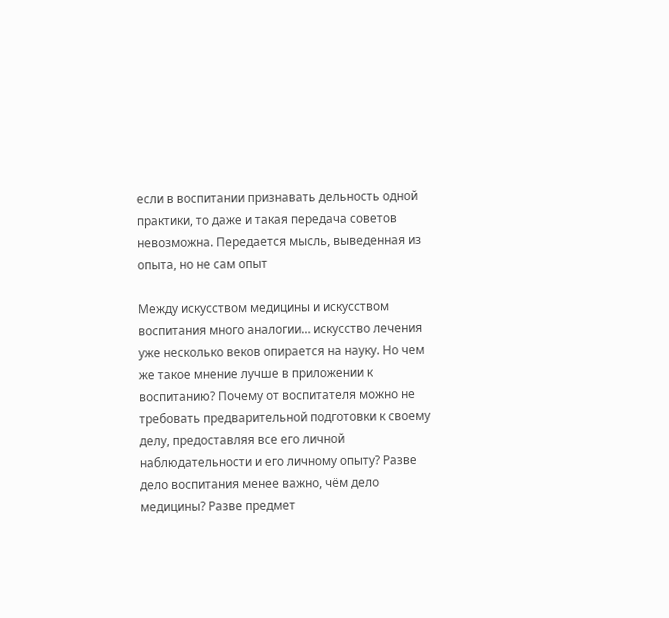если в воспитании признавать дельность одной практики, то даже и такая передача советов невозможна. Передается мысль, выведенная из опыта, но не сам опыт

Между искусством медицины и искусством воспитания много аналогии… искусство лечения уже несколько веков опирается на науку. Но чем же такое мнение лучше в приложении к воспитанию? Почему от воспитателя можно не требовать предварительной подготовки к своему делу, предоставляя все его личной наблюдaтельности и его личному опыту? Разве дело воспитания менее важно, чём дело медицины? Разве предмет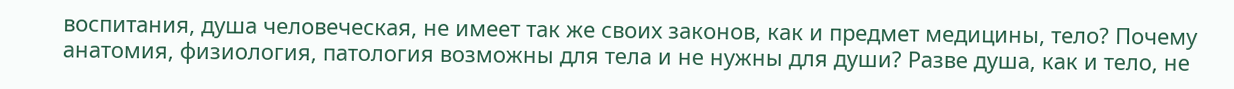воспитания, душа человеческая, не имеет так же своих законов, как и предмет медицины, тело? Почему анатомия, физиология, патология возможны для тела и не нужны для души? Разве душа, как и тело, не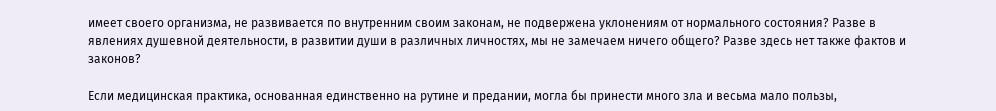имеет своего организма, не развивается по внутренним своим законам, не подвержена уклонениям от нормального состояния? Разве в явлениях душевной деятельности, в развитии души в различных личностях, мы не замечаем ничего общего? Разве здесь нет также фактов и законов?

Если медицинская практика, основанная единственно на рутине и предании, могла бы принести много зла и весьма мало пользы,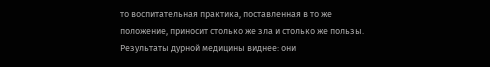то воспитательная практика, поставленная в то же положение, приносит столько же зла и столько же пользы. Результаты дурной медицины виднее: они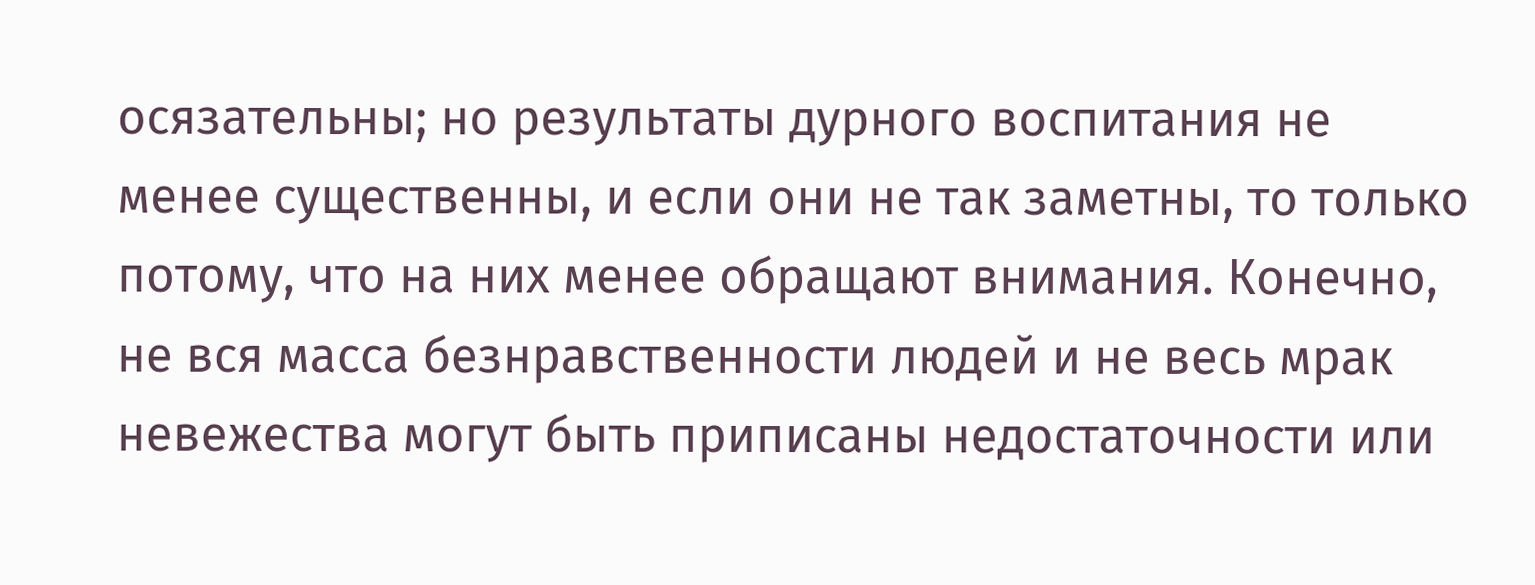осязательны; но результаты дурного воспитания не менее существенны, и если они не так заметны, то только потому, что на них менее обращают внимания. Конечно, не вся масса безнравственности людей и не весь мрак невежества могут быть приписаны недостаточности или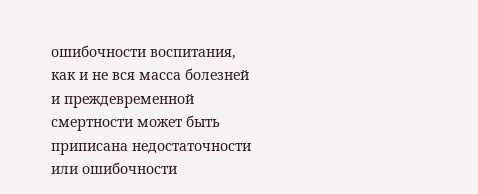ошибочности воспитания, как и не вся масса болезней и преждевременной смертности может быть приписана недостаточности или ошибочности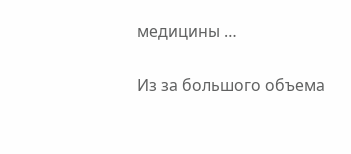медицины …

Из за большого объема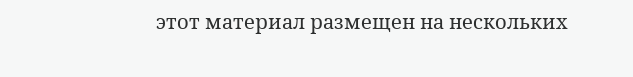этот материал размещен на нескольких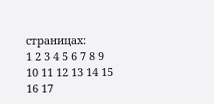страницах:
1 2 3 4 5 6 7 8 9 10 11 12 13 14 15 16 17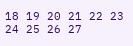18 19 20 21 22 23 24 25 26 27